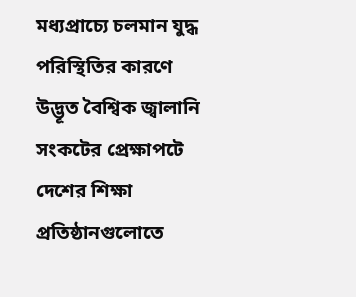মধ্যপ্রাচ্যে চলমান যুদ্ধ পরিস্থিতির কারণে উদ্ভূত বৈশ্বিক জ্বালানি সংকটের প্রেক্ষাপটে দেশের শিক্ষা প্রতিষ্ঠানগুলোতে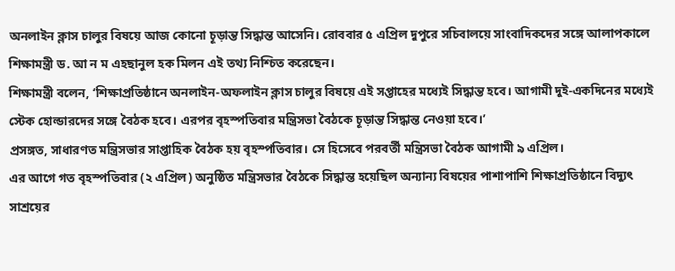অনলাইন ক্লাস চালুর বিষয়ে আজ কোনো চূড়ান্ত সিদ্ধান্ত আসেনি। রোববার ৫ এপ্রিল দুপুরে সচিবালয়ে সাংবাদিকদের সঙ্গে আলাপকালে শিক্ষামন্ত্রী ড. আ ন ম এহছানুল হক মিলন এই তথ্য নিশ্চিত করেছেন।
শিক্ষামন্ত্রী বলেন, ‘শিক্ষাপ্রতিষ্ঠানে অনলাইন-অফলাইন ক্লাস চালুর বিষয়ে এই সপ্তাহের মধ্যেই সিদ্ধান্ত হবে। আগামী দুই-একদিনের মধ্যেই স্টেক হোল্ডারদের সঙ্গে বৈঠক হবে। এরপর বৃহস্পতিবার মন্ত্রিসভা বৈঠকে চূড়ান্ত সিদ্ধান্ত নেওয়া হবে।’
প্রসঙ্গত, সাধারণত মন্ত্রিসভার সাপ্তাহিক বৈঠক হয় বৃহস্পতিবার। সে হিসেবে পরবর্তী মন্ত্রিসভা বৈঠক আগামী ৯ এপ্রিল।
এর আগে গত বৃহস্পতিবার (২ এপ্রিল) অনুষ্ঠিত মন্ত্রিসভার বৈঠকে সিদ্ধান্ত হয়েছিল অন্যান্য বিষয়ের পাশাপাশি শিক্ষাপ্রতিষ্ঠানে বিদ্যুৎ সাশ্রয়ের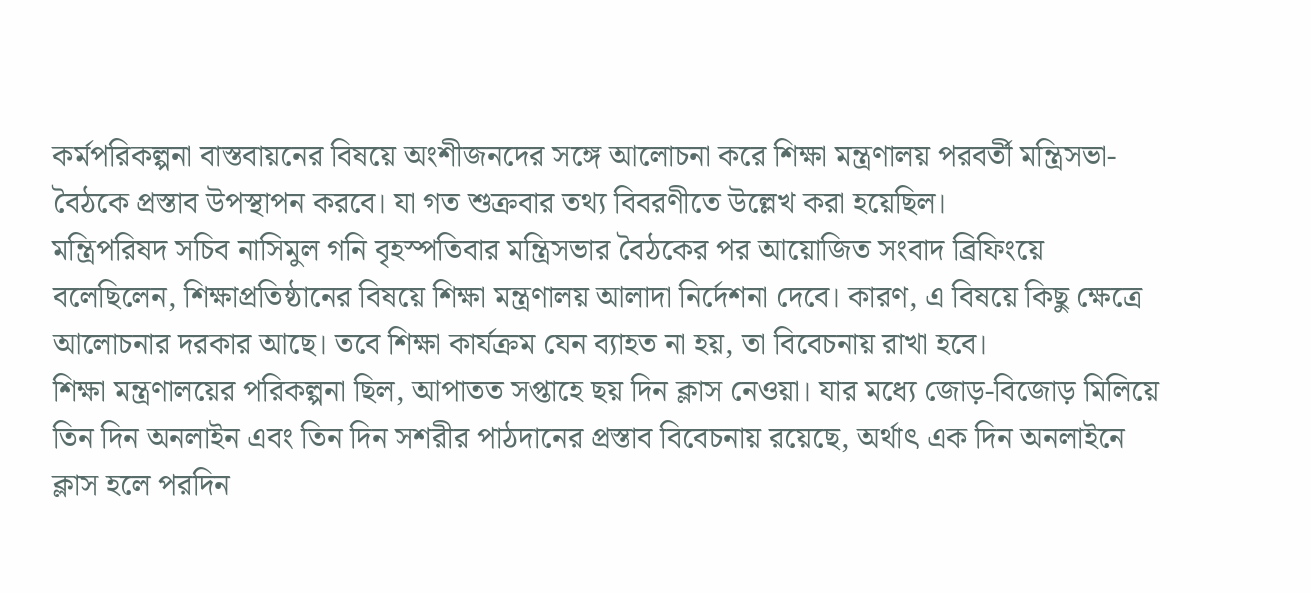কর্মপরিকল্পনা বাস্তবায়নের বিষয়ে অংশীজনদের সঙ্গে আলোচনা করে শিক্ষা মন্ত্রণালয় পরবর্তী মন্ত্রিসভা-বৈঠকে প্রস্তাব উপস্থাপন করবে। যা গত শুক্রবার তথ্য বিবরণীতে উল্লেখ করা হয়েছিল।
মন্ত্রিপরিষদ সচিব নাসিমুল গনি বৃহস্পতিবার মন্ত্রিসভার বৈঠকের পর আয়োজিত সংবাদ ব্রিফিংয়ে বলেছিলেন, শিক্ষাপ্রতিষ্ঠানের বিষয়ে শিক্ষা মন্ত্রণালয় আলাদা নির্দেশনা দেবে। কারণ, এ বিষয়ে কিছু ক্ষেত্রে আলোচনার দরকার আছে। তবে শিক্ষা কার্যক্রম যেন ব্যাহত না হয়, তা বিবেচনায় রাখা হবে।
শিক্ষা মন্ত্রণালয়ের পরিকল্পনা ছিল, আপাতত সপ্তাহে ছয় দিন ক্লাস নেওয়া। যার মধ্যে জোড়-বিজোড় মিলিয়ে তিন দিন অনলাইন এবং তিন দিন সশরীর পাঠদানের প্রস্তাব বিবেচনায় রয়েছে, অর্থাৎ এক দিন অনলাইনে ক্লাস হলে পরদিন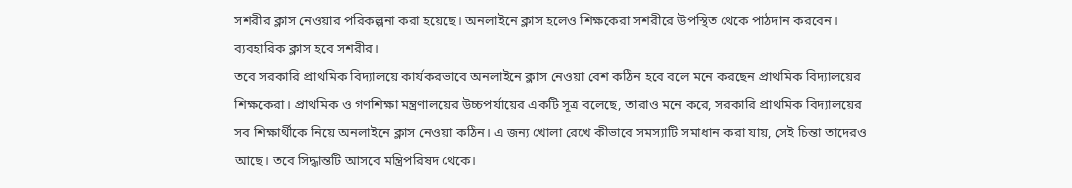সশরীর ক্লাস নেওয়ার পরিকল্পনা করা হয়েছে। অনলাইনে ক্লাস হলেও শিক্ষকেরা সশরীরে উপস্থিত থেকে পাঠদান করবেন। ব্যবহারিক ক্লাস হবে সশরীর।
তবে সরকারি প্রাথমিক বিদ্যালয়ে কার্যকরভাবে অনলাইনে ক্লাস নেওয়া বেশ কঠিন হবে বলে মনে করছেন প্রাথমিক বিদ্যালয়ের শিক্ষকেরা। প্রাথমিক ও গণশিক্ষা মন্ত্রণালয়ের উচ্চপর্যায়ের একটি সূত্র বলেছে, তারাও মনে করে, সরকারি প্রাথমিক বিদ্যালয়ের সব শিক্ষার্থীকে নিয়ে অনলাইনে ক্লাস নেওয়া কঠিন। এ জন্য খোলা রেখে কীভাবে সমস্যাটি সমাধান করা যায়, সেই চিন্তা তাদেরও আছে। তবে সিদ্ধান্তটি আসবে মন্ত্রিপরিষদ থেকে।